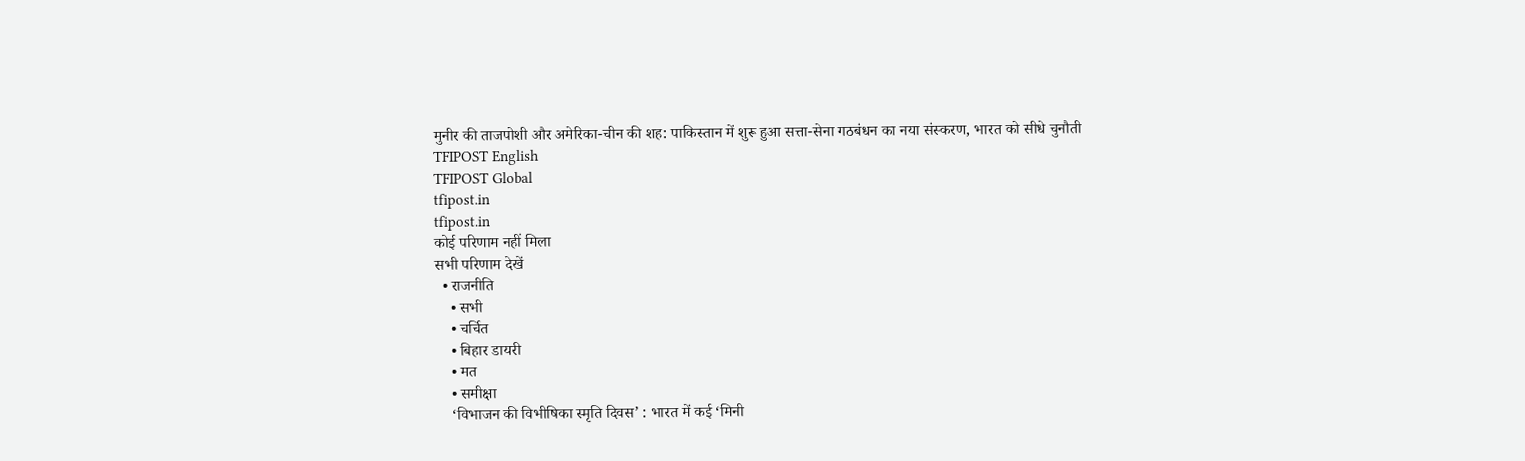मुनीर की ताजपोशी और अमेरिका-चीन की शह: पाकिस्तान में शुरू हुआ सत्ता-सेना गठबंधन का नया संस्करण, भारत को सीधे चुनौती
TFIPOST English
TFIPOST Global
tfipost.in
tfipost.in
कोई परिणाम नहीं मिला
सभी परिणाम देखें
  • राजनीति
    • सभी
    • चर्चित
    • बिहार डायरी
    • मत
    • समीक्षा
    ‘विभाजन की विभीषिका स्मृति दिवस’ : भारत में कई ‘मिनी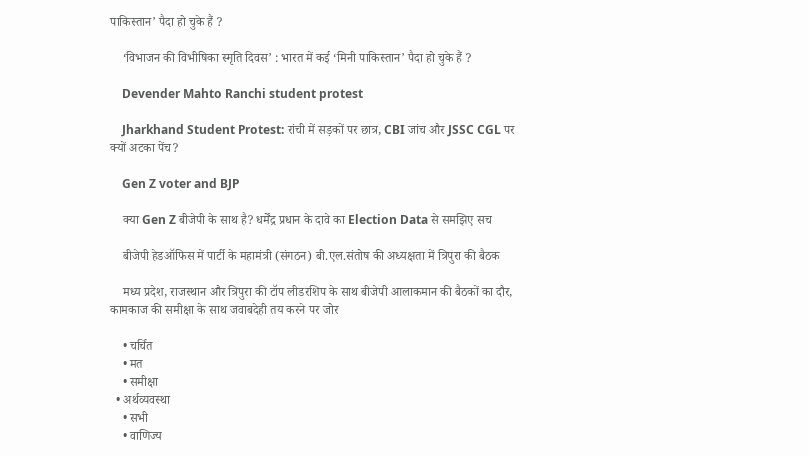पाकिस्तान’ पैदा हो चुके हैं ?

    ‘विभाजन की विभीषिका स्मृति दिवस’ : भारत में कई ‘मिनी पाकिस्तान’ पैदा हो चुके हैं ?

    Devender Mahto Ranchi student protest

    Jharkhand Student Protest: रांची में सड़कों पर छात्र, CBI जांच और JSSC CGL पर क्यों अटका पेंच?

    Gen Z voter and BJP

    क्या Gen Z बीजेपी के साथ है? धर्मेंद्र प्रधान के दावे का Election Data से समझिए सच

    बीजेपी हेडऑफिस में पार्टी के महामंत्री (संगठन) बी.एल.संतोष की अध्यक्षता में त्रिपुरा की बैठक

    मध्य प्रदेश, राजस्थान और त्रिपुरा की टॉप लीडरशिप के साथ बीजेपी आलाकमान की बैठकों का दौर, कामकाज की समीक्षा के साथ जवाबदेही तय करने पर जोर

    • चर्चित
    • मत
    • समीक्षा
  • अर्थव्यवस्था
    • सभी
    • वाणिज्य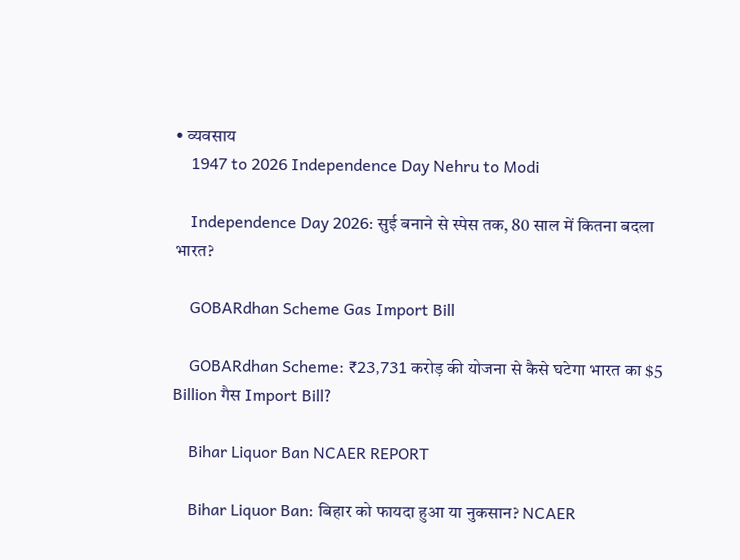• व्यवसाय
    1947 to 2026 Independence Day Nehru to Modi

    Independence Day 2026: सुई बनाने से स्पेस तक, 80 साल में कितना बदला भारत?

    GOBARdhan Scheme Gas Import Bill

    GOBARdhan Scheme: ₹23,731 करोड़ की योजना से कैसे घटेगा भारत का $5 Billion गैस Import Bill?

    Bihar Liquor Ban NCAER REPORT

    Bihar Liquor Ban: बिहार को फायदा हुआ या नुकसान? NCAER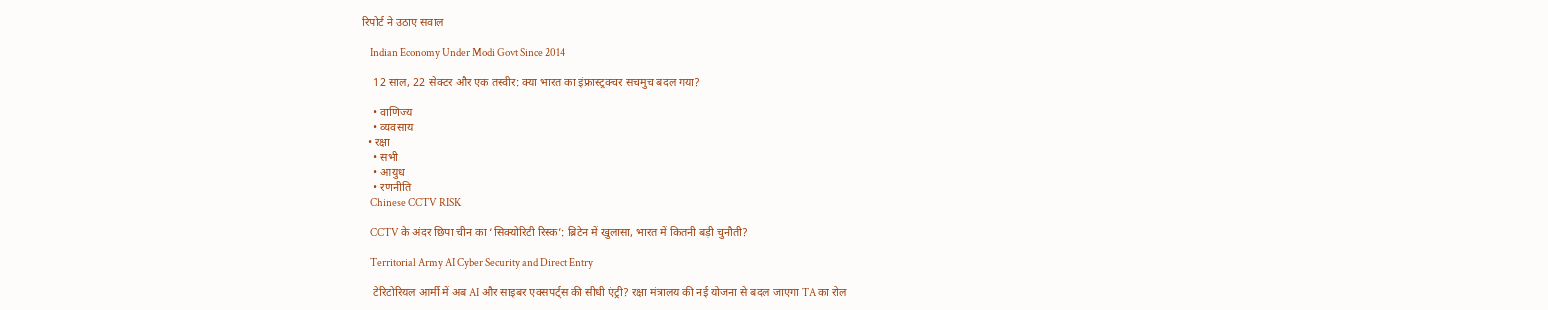रिपोर्ट ने उठाए सवाल

    Indian Economy Under Modi Govt Since 2014

    12 साल, 22 सेक्टर और एक तस्वीर: क्या भारत का इंफ्रास्ट्रक्चर सचमुच बदल गया?

    • वाणिज्य
    • व्यवसाय
  • रक्षा
    • सभी
    • आयुध
    • रणनीति
    Chinese CCTV RISK

    CCTV के अंदर छिपा चीन का ‘सिक्योरिटी रिस्क’: ब्रिटेन में खुलासा, भारत में कितनी बड़ी चुनौती?

    Territorial Army AI Cyber Security and Direct Entry

    टेरिटोरियल आर्मी में अब AI और साइबर एक्सपर्ट्स की सीधी एंट्री? रक्षा मंत्रालय की नई योजना से बदल जाएगा TA का रोल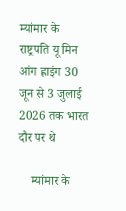म्यांमार के राष्ट्रपति यू मिन आंग ह्लाइंग 30 जून से 3 जुलाई 2026 तक भारत दौर पर थे

    म्यांमार के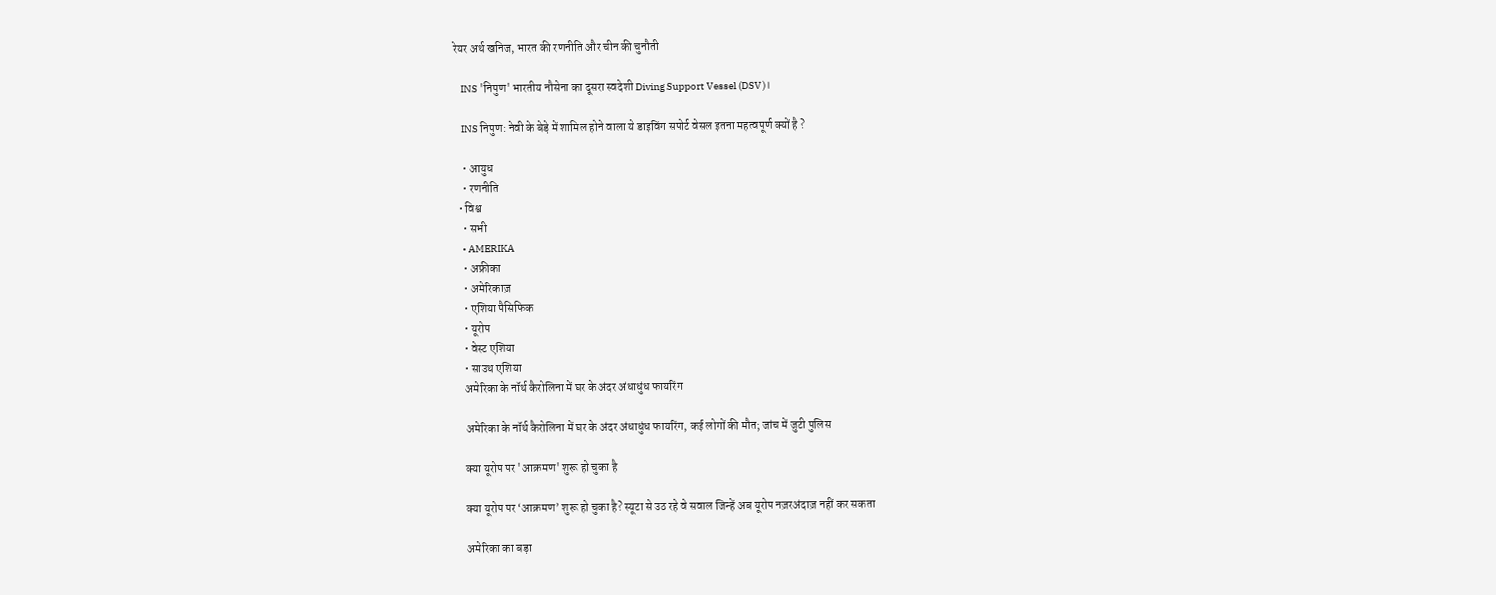रेयर अर्थ खनिज, भारत की रणनीति और चीन की चुनौती

    INS 'निपुण' भारतीय नौसेना का दूसरा स्वदेशी Diving Support Vessel (DSV)।

    INS निपुण: नेवी के बेड़े में शामिल होने वाला ये डाइविंग सपोर्ट वेसल इतना महत्वपूर्ण क्यों है ?

    • आयुध
    • रणनीति
  • विश्व
    • सभी
    • AMERIKA
    • अफ्रीका
    • अमेरिकाज़
    • एशिया पैसिफिक
    • यूरोप
    • वेस्ट एशिया
    • साउथ एशिया
    अमेरिका के नॉर्थ कैरोलिना में घर के अंदर अंधाधुंध फायरिंग

    अमेरिका के नॉर्थ कैरोलिना में घर के अंदर अंधाधुंध फायरिंग, कई लोगों की मौत; जांच में जुटी पुलिस

    क्या यूरोप पर 'आक्रमण' शुरू हो चुका है

    क्या यूरोप पर ‘आक्रमण’ शुरू हो चुका है? स्यूटा से उठ रहे वे सवाल जिन्हें अब यूरोप नज़रअंदाज़ नहीं कर सकता

    अमेरिका का बड़ा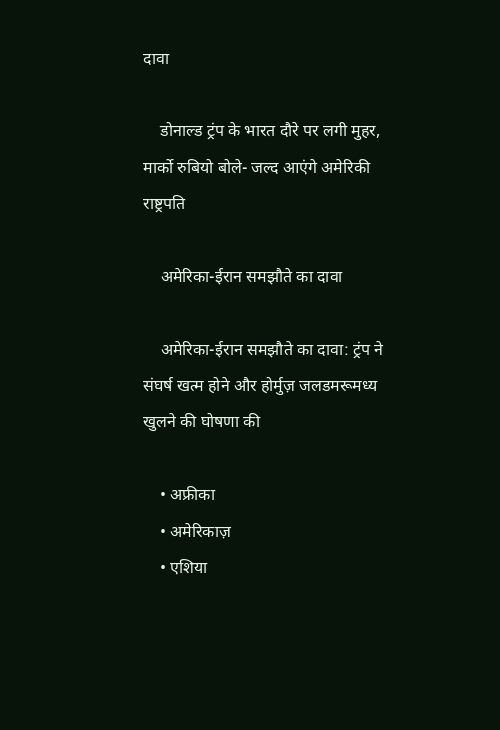दावा

    डोनाल्ड ट्रंप के भारत दौरे पर लगी मुहर, मार्को रुबियो बोले- जल्द आएंगे अमेरिकी राष्ट्रपति

    अमेरिका-ईरान समझौते का दावा

    अमेरिका-ईरान समझौते का दावा: ट्रंप ने संघर्ष खत्म होने और होर्मुज़ जलडमरूमध्य खुलने की घोषणा की

    • अफ्रीका
    • अमेरिकाज़
    • एशिया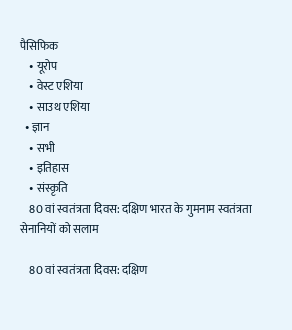पैसिफिक
    • यूरोप
    • वेस्ट एशिया
    • साउथ एशिया
  • ज्ञान
    • सभी
    • इतिहास
    • संस्कृति
    80 वां स्वतंत्रता दिवस: दक्षिण भारत के गुमनाम स्वतंत्रता सेनानियों को सलाम

    80 वां स्वतंत्रता दिवस: दक्षिण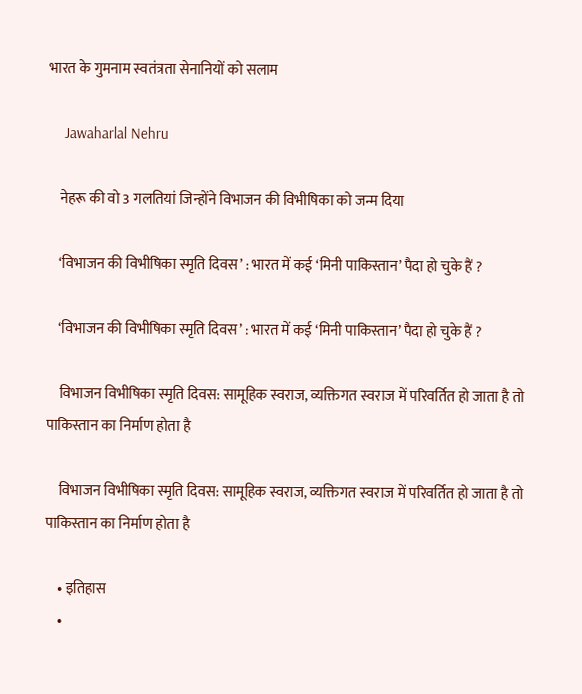भारत के गुमनाम स्वतंत्रता सेनानियों को सलाम

    Jawaharlal Nehru

    नेहरू की वो 3 गलतियां जिन्होंने विभाजन की विभीषिका को जन्म दिया

    ‘विभाजन की विभीषिका स्मृति दिवस’ : भारत में कई ‘मिनी पाकिस्तान’ पैदा हो चुके हैं ?

    ‘विभाजन की विभीषिका स्मृति दिवस’ : भारत में कई ‘मिनी पाकिस्तान’ पैदा हो चुके हैं ?

    विभाजन विभीषिका स्मृति दिवस: सामूहिक स्वराज, व्यक्तिगत स्वराज में परिवर्तित हो जाता है तो पाकिस्तान का निर्माण होता है

    विभाजन विभीषिका स्मृति दिवस: सामूहिक स्वराज, व्यक्तिगत स्वराज में परिवर्तित हो जाता है तो पाकिस्तान का निर्माण होता है

    • इतिहास
    •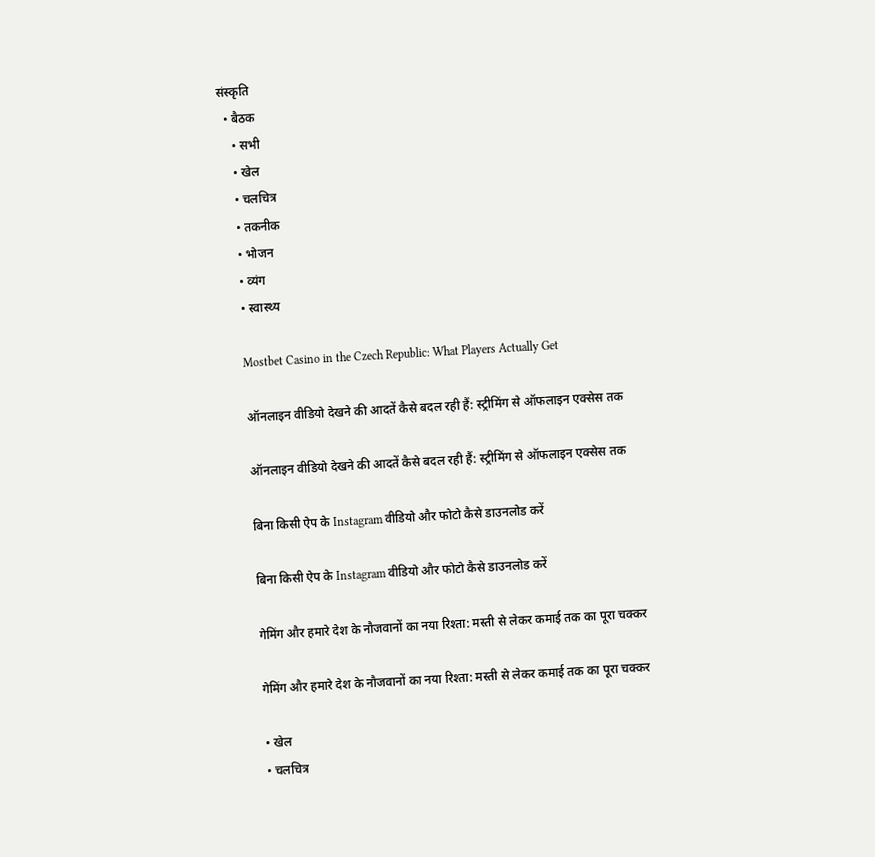संस्कृति
  • बैठक
    • सभी
    • खेल
    • चलचित्र
    • तकनीक
    • भोजन
    • व्यंग
    • स्वास्थ्य

    Mostbet Casino in the Czech Republic: What Players Actually Get

    ऑनलाइन वीडियो देखने की आदतें कैसे बदल रही हैं: स्ट्रीमिंग से ऑफलाइन एक्सेस तक

    ऑनलाइन वीडियो देखने की आदतें कैसे बदल रही हैं: स्ट्रीमिंग से ऑफलाइन एक्सेस तक

    बिना किसी ऐप के Instagram वीडियो और फोटो कैसे डाउनलोड करें

    बिना किसी ऐप के Instagram वीडियो और फोटो कैसे डाउनलोड करें

    गेमिंग और हमारे देश के नौजवानों का नया रिश्ता: मस्ती से लेकर कमाई तक का पूरा चक्कर

    गेमिंग और हमारे देश के नौजवानों का नया रिश्ता: मस्ती से लेकर कमाई तक का पूरा चक्कर

    • खेल
    • चलचित्र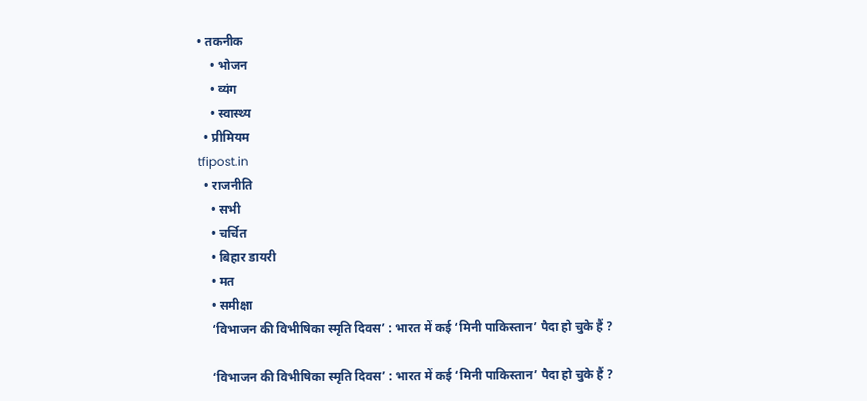• तकनीक
    • भोजन
    • व्यंग
    • स्वास्थ्य
  • प्रीमियम
tfipost.in
  • राजनीति
    • सभी
    • चर्चित
    • बिहार डायरी
    • मत
    • समीक्षा
    ‘विभाजन की विभीषिका स्मृति दिवस’ : भारत में कई ‘मिनी पाकिस्तान’ पैदा हो चुके हैं ?

    ‘विभाजन की विभीषिका स्मृति दिवस’ : भारत में कई ‘मिनी पाकिस्तान’ पैदा हो चुके हैं ?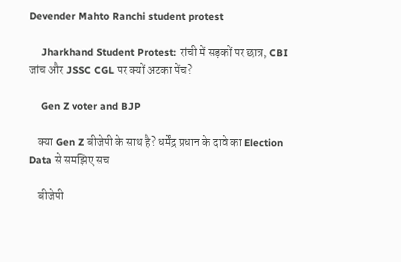Devender Mahto Ranchi student protest

    Jharkhand Student Protest: रांची में सड़कों पर छात्र, CBI जांच और JSSC CGL पर क्यों अटका पेंच?

    Gen Z voter and BJP

    क्या Gen Z बीजेपी के साथ है? धर्मेंद्र प्रधान के दावे का Election Data से समझिए सच

    बीजेपी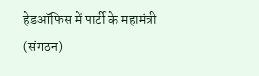हेडऑफिस में पार्टी के महामंत्री (संगठन)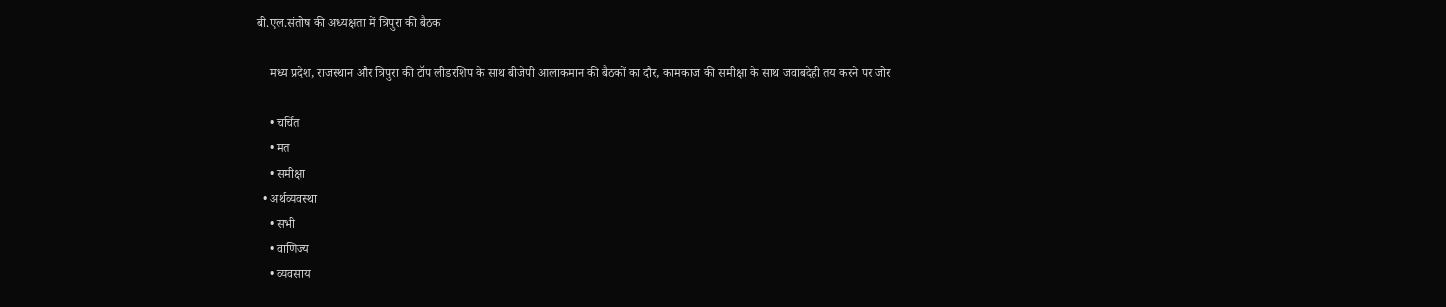बी.एल.संतोष की अध्यक्षता में त्रिपुरा की बैठक

    मध्य प्रदेश, राजस्थान और त्रिपुरा की टॉप लीडरशिप के साथ बीजेपी आलाकमान की बैठकों का दौर, कामकाज की समीक्षा के साथ जवाबदेही तय करने पर जोर

    • चर्चित
    • मत
    • समीक्षा
  • अर्थव्यवस्था
    • सभी
    • वाणिज्य
    • व्यवसाय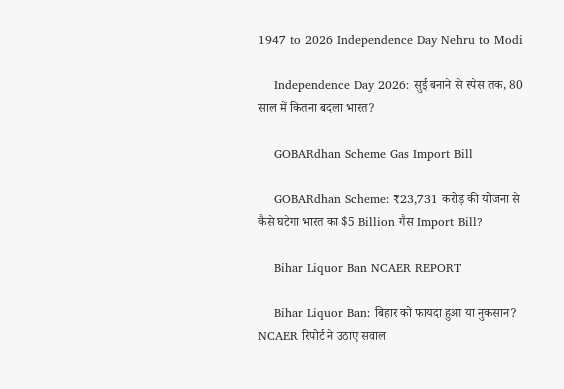1947 to 2026 Independence Day Nehru to Modi

    Independence Day 2026: सुई बनाने से स्पेस तक, 80 साल में कितना बदला भारत?

    GOBARdhan Scheme Gas Import Bill

    GOBARdhan Scheme: ₹23,731 करोड़ की योजना से कैसे घटेगा भारत का $5 Billion गैस Import Bill?

    Bihar Liquor Ban NCAER REPORT

    Bihar Liquor Ban: बिहार को फायदा हुआ या नुकसान? NCAER रिपोर्ट ने उठाए सवाल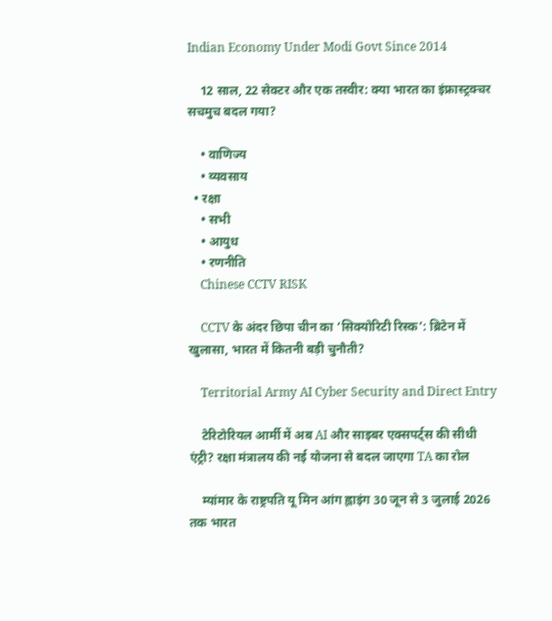Indian Economy Under Modi Govt Since 2014

    12 साल, 22 सेक्टर और एक तस्वीर: क्या भारत का इंफ्रास्ट्रक्चर सचमुच बदल गया?

    • वाणिज्य
    • व्यवसाय
  • रक्षा
    • सभी
    • आयुध
    • रणनीति
    Chinese CCTV RISK

    CCTV के अंदर छिपा चीन का ‘सिक्योरिटी रिस्क’: ब्रिटेन में खुलासा, भारत में कितनी बड़ी चुनौती?

    Territorial Army AI Cyber Security and Direct Entry

    टेरिटोरियल आर्मी में अब AI और साइबर एक्सपर्ट्स की सीधी एंट्री? रक्षा मंत्रालय की नई योजना से बदल जाएगा TA का रोल

    म्यांमार के राष्ट्रपति यू मिन आंग ह्लाइंग 30 जून से 3 जुलाई 2026 तक भारत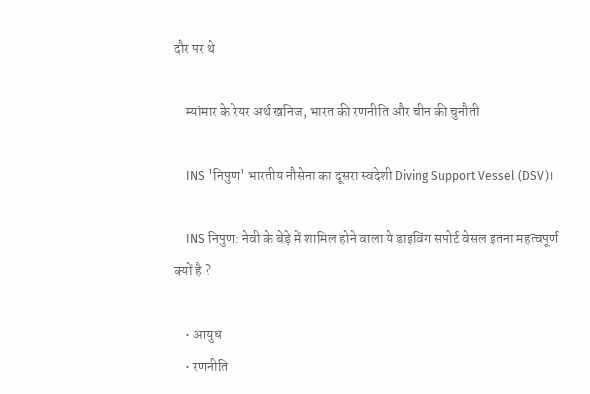दौर पर थे

    म्यांमार के रेयर अर्थ खनिज, भारत की रणनीति और चीन की चुनौती

    INS 'निपुण' भारतीय नौसेना का दूसरा स्वदेशी Diving Support Vessel (DSV)।

    INS निपुण: नेवी के बेड़े में शामिल होने वाला ये डाइविंग सपोर्ट वेसल इतना महत्वपूर्ण क्यों है ?

    • आयुध
    • रणनीति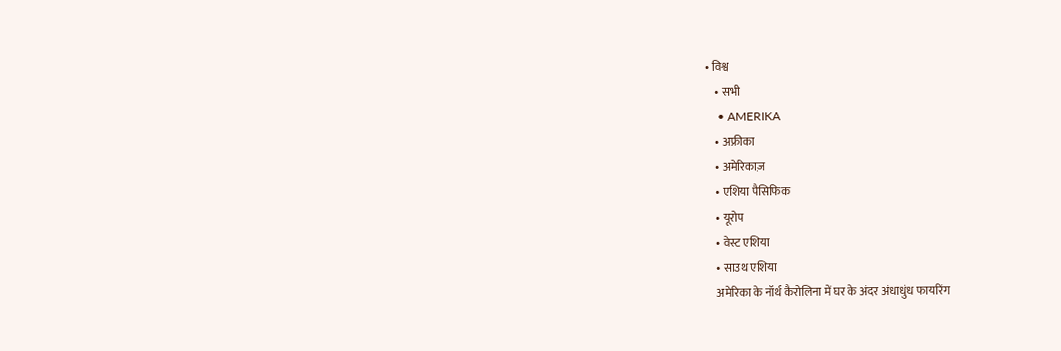• विश्व
    • सभी
    • AMERIKA
    • अफ्रीका
    • अमेरिकाज़
    • एशिया पैसिफिक
    • यूरोप
    • वेस्ट एशिया
    • साउथ एशिया
    अमेरिका के नॉर्थ कैरोलिना में घर के अंदर अंधाधुंध फायरिंग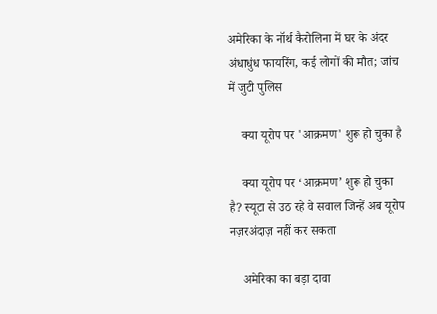अमेरिका के नॉर्थ कैरोलिना में घर के अंदर अंधाधुंध फायरिंग, कई लोगों की मौत; जांच में जुटी पुलिस

    क्या यूरोप पर 'आक्रमण' शुरू हो चुका है

    क्या यूरोप पर ‘आक्रमण’ शुरू हो चुका है? स्यूटा से उठ रहे वे सवाल जिन्हें अब यूरोप नज़रअंदाज़ नहीं कर सकता

    अमेरिका का बड़ा दावा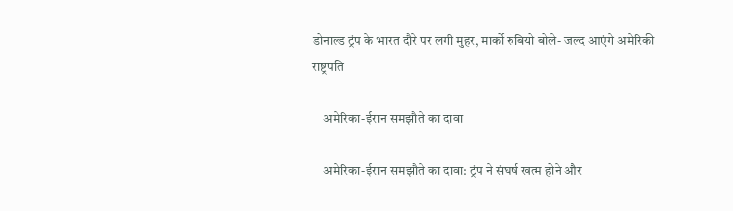डोनाल्ड ट्रंप के भारत दौरे पर लगी मुहर, मार्को रुबियो बोले- जल्द आएंगे अमेरिकी राष्ट्रपति

    अमेरिका-ईरान समझौते का दावा

    अमेरिका-ईरान समझौते का दावा: ट्रंप ने संघर्ष खत्म होने और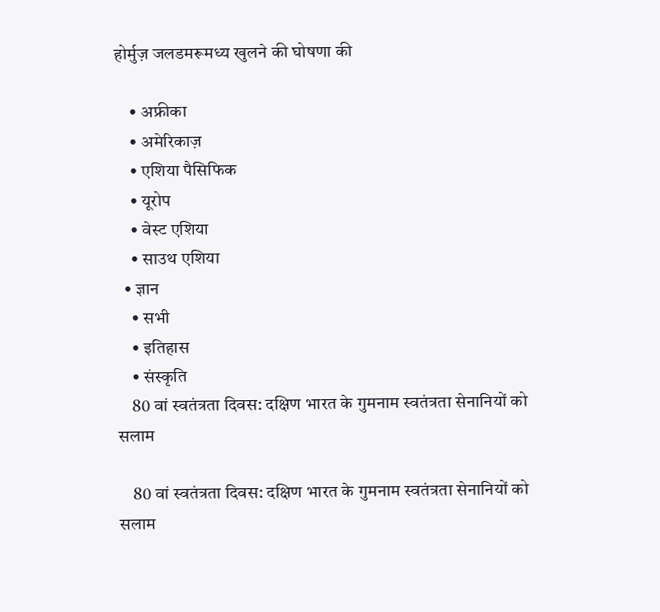होर्मुज़ जलडमरूमध्य खुलने की घोषणा की

    • अफ्रीका
    • अमेरिकाज़
    • एशिया पैसिफिक
    • यूरोप
    • वेस्ट एशिया
    • साउथ एशिया
  • ज्ञान
    • सभी
    • इतिहास
    • संस्कृति
    80 वां स्वतंत्रता दिवस: दक्षिण भारत के गुमनाम स्वतंत्रता सेनानियों को सलाम

    80 वां स्वतंत्रता दिवस: दक्षिण भारत के गुमनाम स्वतंत्रता सेनानियों को सलाम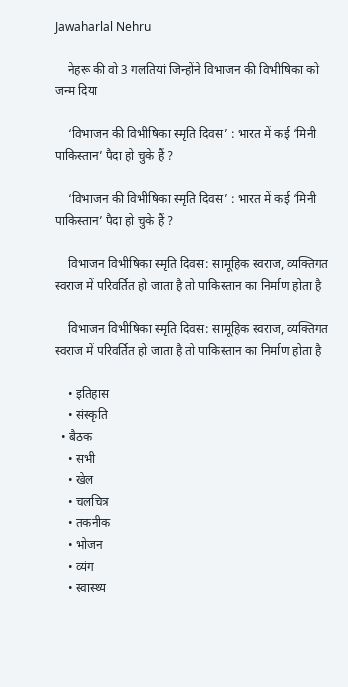Jawaharlal Nehru

    नेहरू की वो 3 गलतियां जिन्होंने विभाजन की विभीषिका को जन्म दिया

    ‘विभाजन की विभीषिका स्मृति दिवस’ : भारत में कई ‘मिनी पाकिस्तान’ पैदा हो चुके हैं ?

    ‘विभाजन की विभीषिका स्मृति दिवस’ : भारत में कई ‘मिनी पाकिस्तान’ पैदा हो चुके हैं ?

    विभाजन विभीषिका स्मृति दिवस: सामूहिक स्वराज, व्यक्तिगत स्वराज में परिवर्तित हो जाता है तो पाकिस्तान का निर्माण होता है

    विभाजन विभीषिका स्मृति दिवस: सामूहिक स्वराज, व्यक्तिगत स्वराज में परिवर्तित हो जाता है तो पाकिस्तान का निर्माण होता है

    • इतिहास
    • संस्कृति
  • बैठक
    • सभी
    • खेल
    • चलचित्र
    • तकनीक
    • भोजन
    • व्यंग
    • स्वास्थ्य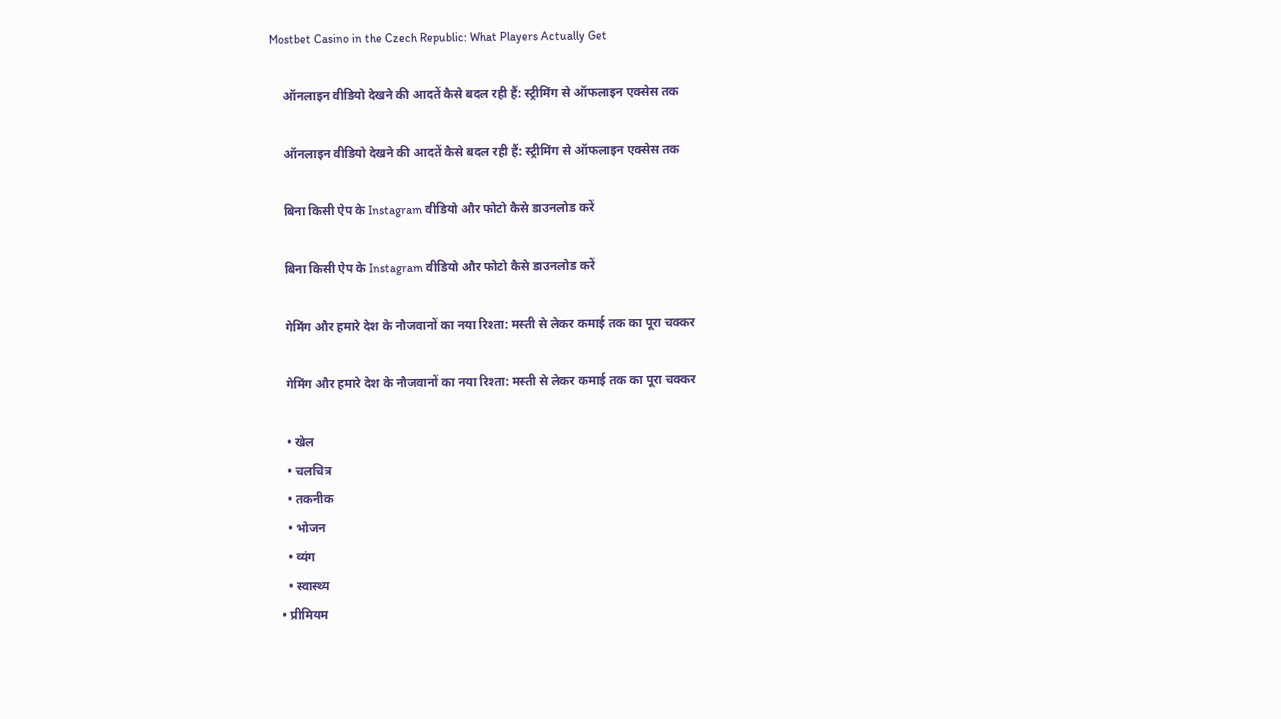Mostbet Casino in the Czech Republic: What Players Actually Get

    ऑनलाइन वीडियो देखने की आदतें कैसे बदल रही हैं: स्ट्रीमिंग से ऑफलाइन एक्सेस तक

    ऑनलाइन वीडियो देखने की आदतें कैसे बदल रही हैं: स्ट्रीमिंग से ऑफलाइन एक्सेस तक

    बिना किसी ऐप के Instagram वीडियो और फोटो कैसे डाउनलोड करें

    बिना किसी ऐप के Instagram वीडियो और फोटो कैसे डाउनलोड करें

    गेमिंग और हमारे देश के नौजवानों का नया रिश्ता: मस्ती से लेकर कमाई तक का पूरा चक्कर

    गेमिंग और हमारे देश के नौजवानों का नया रिश्ता: मस्ती से लेकर कमाई तक का पूरा चक्कर

    • खेल
    • चलचित्र
    • तकनीक
    • भोजन
    • व्यंग
    • स्वास्थ्य
  • प्रीमियम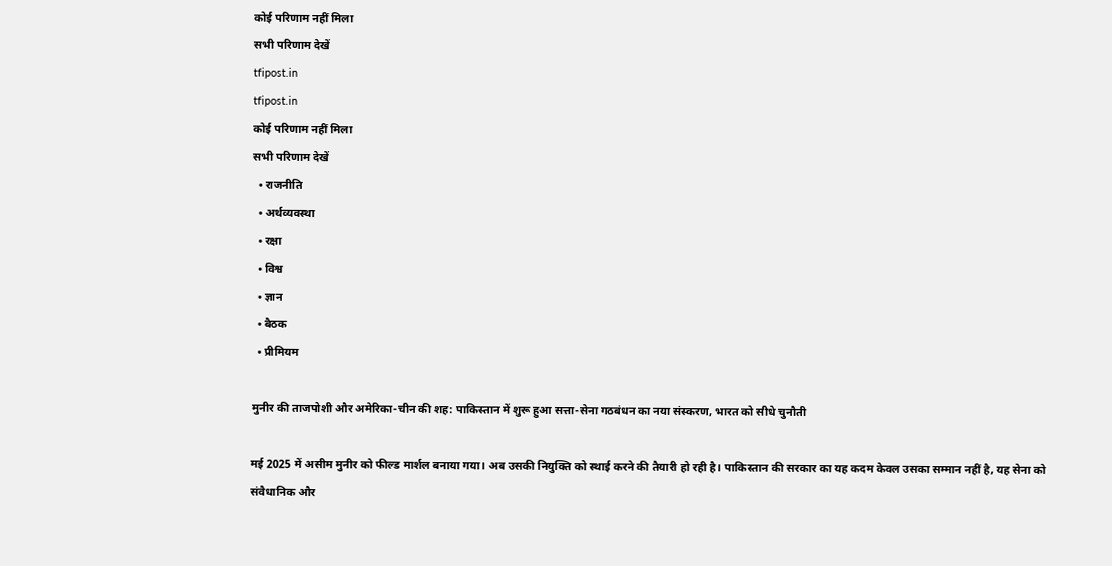कोई परिणाम नहीं मिला
सभी परिणाम देखें
tfipost.in
tfipost.in
कोई परिणाम नहीं मिला
सभी परिणाम देखें
  • राजनीति
  • अर्थव्यवस्था
  • रक्षा
  • विश्व
  • ज्ञान
  • बैठक
  • प्रीमियम

मुनीर की ताजपोशी और अमेरिका-चीन की शह: पाकिस्तान में शुरू हुआ सत्ता-सेना गठबंधन का नया संस्करण, भारत को सीधे चुनौती

मई 2025 में असीम मुनीर को फील्ड मार्शल बनाया गया। अब उसकी नियुक्ति को स्थाई करने की तैयारी हो रही है। पाकिस्तान की सरकार का यह कदम केवल उसका सम्मान नहीं है, यह सेना को संवैधानिक और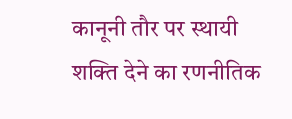कानूनी तौर पर स्थायी शक्ति देने का रणनीतिक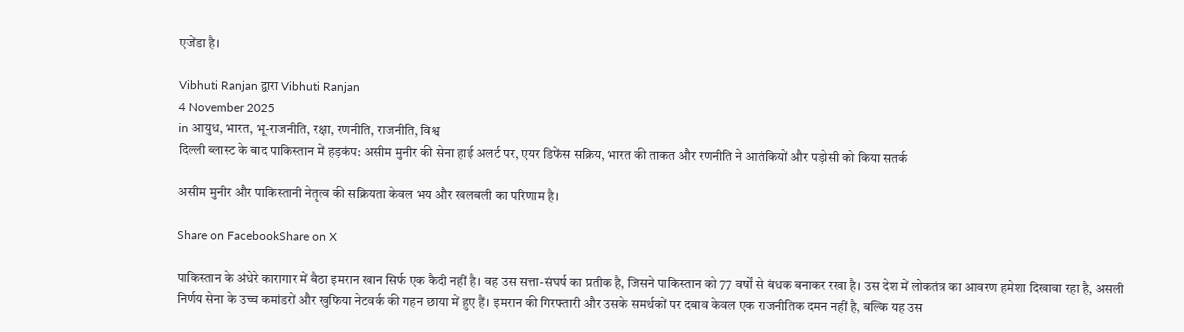एजेंडा है।

Vibhuti Ranjan द्वारा Vibhuti Ranjan
4 November 2025
in आयुध, भारत, भू-राजनीति, रक्षा, रणनीति, राजनीति, विश्व
दिल्ली ब्लास्ट के बाद पाकिस्तान में हड़कंप: असीम मुनीर की सेना हाई अलर्ट पर, एयर डिफेंस सक्रिय, भारत की ताकत और रणनीति ने आतंकियों और पड़ोसी को किया सतर्क

असीम मुनीर और पाकिस्तानी नेतृत्व की सक्रियता केवल भय और खलबली का परिणाम है।

Share on FacebookShare on X

पाकिस्तान के अंधेरे कारागार में बैठा इमरान खान सिर्फ एक कैदी नहीं है। वह उस सत्ता-संघर्ष का प्रतीक है, जिसने पाकिस्तान को 77 वर्षों से बंधक बनाकर रखा है। उस देश में लोकतंत्र का आवरण हमेशा दिखावा रहा है, असली निर्णय सेना के उच्च कमांडरों और खुफिया नेटवर्क की गहन छाया में हुए हैं। इमरान की गिरफ्तारी और उसके समर्थकों पर दबाव केवल एक राजनीतिक दमन नहीं है, बल्कि यह उस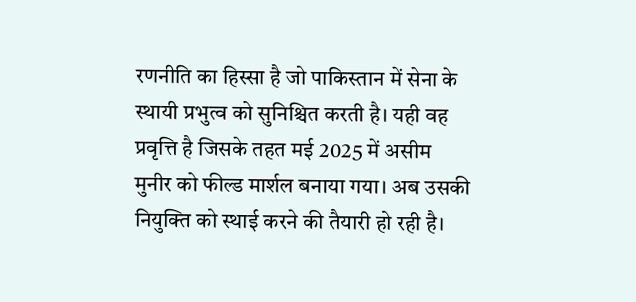रणनीति का हिस्सा है जो पाकिस्तान में सेना के स्थायी प्रभुत्व को सुनिश्चित करती है। यही वह प्रवृत्ति है जिसके तहत मई 2025 में असीम मुनीर को फील्ड मार्शल बनाया गया। अब उसकी नियुक्ति को स्थाई करने की तैयारी हो रही है।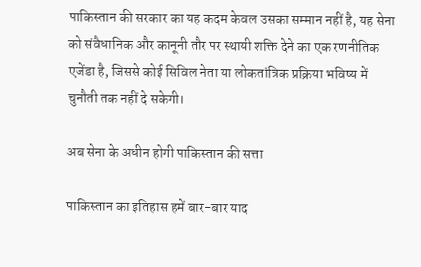पाकिस्तान की सरकार का यह कदम केवल उसका सम्मान नहीं है, यह सेना को संवैधानिक और कानूनी तौर पर स्थायी शक्ति देने का एक रणनीतिक एजेंडा है, जिससे कोई सिविल नेता या लोकतांत्रिक प्रक्रिया भविष्य में चुनौती तक नहीं दे सकेगी।

अब सेना के अधीन होगी पाकिस्तान की सत्ता

पाकिस्तान का इतिहास हमें बार-बार याद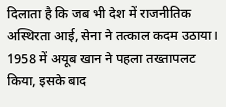दिलाता है कि जब भी देश में राजनीतिक अस्थिरता आई, सेना ने तत्काल कदम उठाया। 1958 में अयूब खान ने पहला तख्तापलट किया, इसके बाद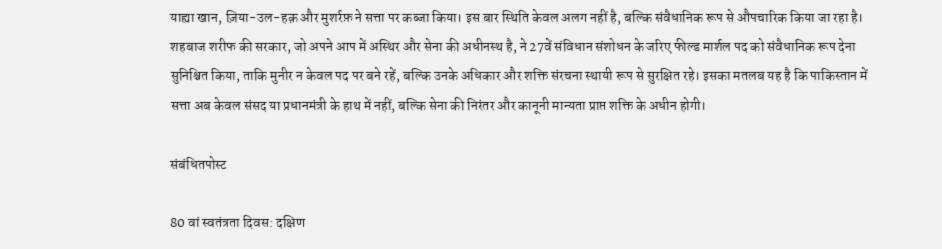याह्या खान, ज़िया-उल-हक़ और मुशर्रफ़ ने सत्ता पर कब्जा किया। इस बार स्थिति केवल अलग नहीं है, बल्कि संवैधानिक रूप से औपचारिक किया जा रहा है। शहबाज शरीफ की सरकार, जो अपने आप में अस्थिर और सेना की अधीनस्थ है, ने 27वें संविधान संशोधन के जरिए फील्ड मार्शल पद को संवैधानिक रूप देना सुनिश्चित किया, ताकि मुनीर न केवल पद पर बने रहें, बल्कि उनके अधिकार और शक्ति संरचना स्थायी रूप से सुरक्षित रहे। इसका मतलब यह है कि पाकिस्तान में सत्ता अब केवल संसद या प्रधानमंत्री के हाथ में नहीं, बल्कि सेना की निरंतर और कानूनी मान्यता प्राप्त शक्ति के अधीन होगी।

संबंधितपोस्ट

80 वां स्वतंत्रता दिवस: दक्षिण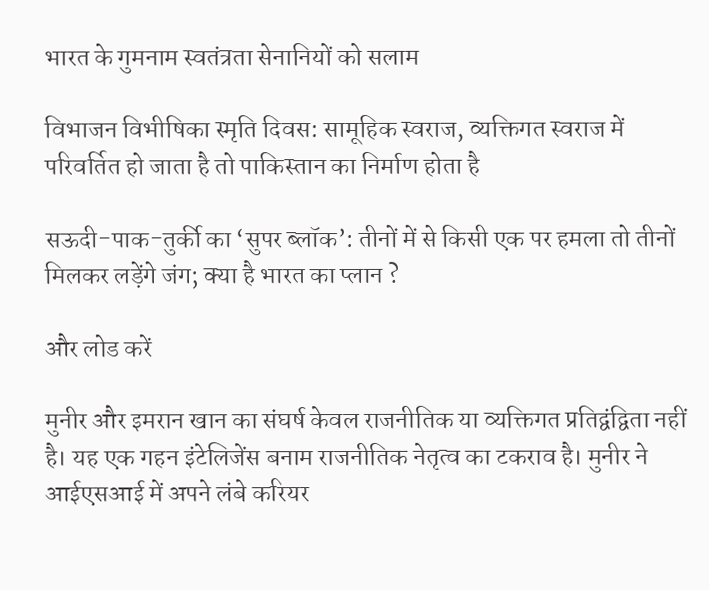भारत के गुमनाम स्वतंत्रता सेनानियों को सलाम

विभाजन विभीषिका स्मृति दिवस: सामूहिक स्वराज, व्यक्तिगत स्वराज में परिवर्तित हो जाता है तो पाकिस्तान का निर्माण होता है

सऊदी-पाक-तुर्की का ‘सुपर ब्लॉक’: तीनों में से किसी एक पर हमला तो तीनों मिलकर लड़ेंगे जंग; क्या है भारत का प्लान ?

और लोड करें

मुनीर और इमरान खान का संघर्ष केवल राजनीतिक या व्यक्तिगत प्रतिद्वंद्विता नहीं है। यह एक गहन इंटेलिजेंस बनाम राजनीतिक नेतृत्व का टकराव है। मुनीर ने आईएसआई में अपने लंबे करियर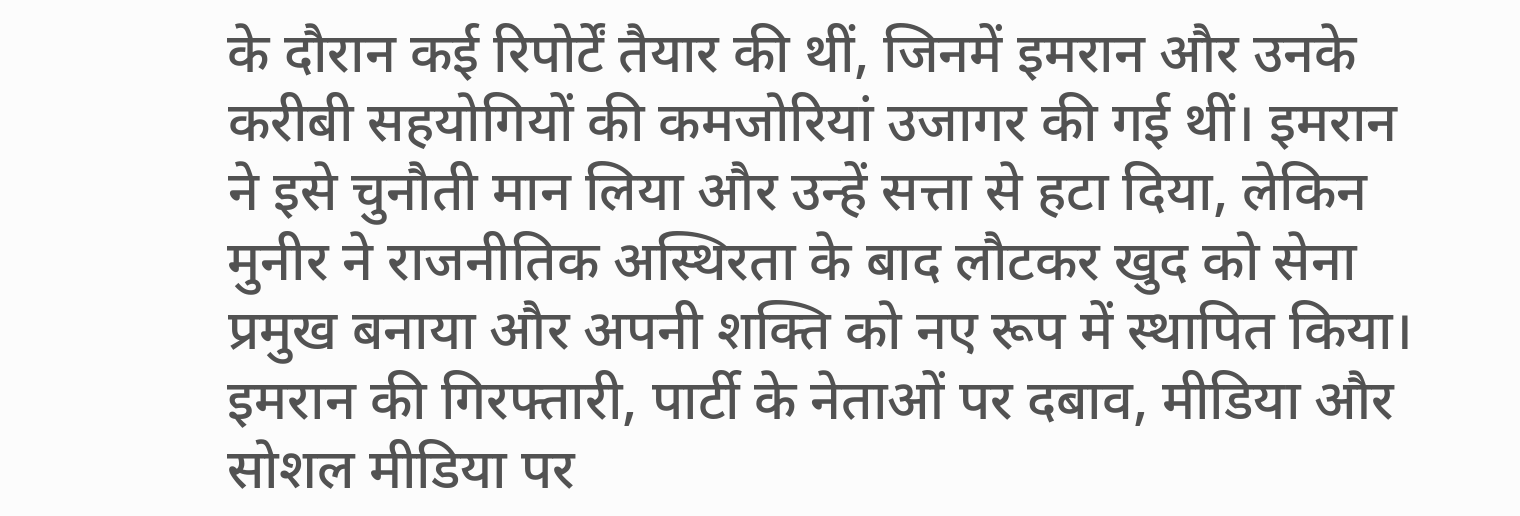के दौरान कई रिपोर्टें तैयार की थीं, जिनमें इमरान और उनके करीबी सहयोगियों की कमजोरियां उजागर की गई थीं। इमरान ने इसे चुनौती मान लिया और उन्हें सत्ता से हटा दिया, लेकिन मुनीर ने राजनीतिक अस्थिरता के बाद लौटकर खुद को सेना प्रमुख बनाया और अपनी शक्ति को नए रूप में स्थापित किया। इमरान की गिरफ्तारी, पार्टी के नेताओं पर दबाव, मीडिया और सोशल मीडिया पर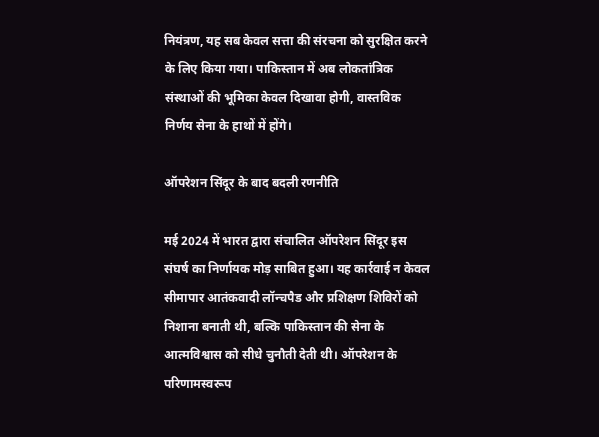नियंत्रण, यह सब केवल सत्ता की संरचना को सुरक्षित करने के लिए किया गया। पाकिस्तान में अब लोकतांत्रिक संस्थाओं की भूमिका केवल दिखावा होगी, वास्तविक निर्णय सेना के हाथों में होंगे।

ऑपरेशन सिंदूर के बाद बदली रणनीति

मई 2024 में भारत द्वारा संचालित ऑपरेशन सिंदूर इस संघर्ष का निर्णायक मोड़ साबित हुआ। यह कार्रवाई न केवल सीमापार आतंकवादी लॉन्चपैड और प्रशिक्षण शिविरों को निशाना बनाती थी, बल्कि पाकिस्तान की सेना के आत्मविश्वास को सीधे चुनौती देती थी। ऑपरेशन के परिणामस्वरूप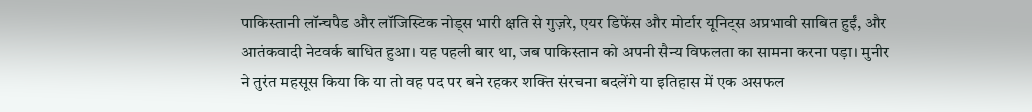पाकिस्तानी लॉन्चपैड और लॉजिस्टिक नोड्स भारी क्षति से गुज़रे, एयर डिफेंस और मोर्टार यूनिट्स अप्रभावी साबित हुईं, और आतंकवादी नेटवर्क बाधित हुआ। यह पहली बार था, जब पाकिस्तान को अपनी सैन्य विफलता का सामना करना पड़ा। मुनीर ने तुरंत महसूस किया कि या तो वह पद पर बने रहकर शक्ति संरचना बदलेंगे या इतिहास में एक असफल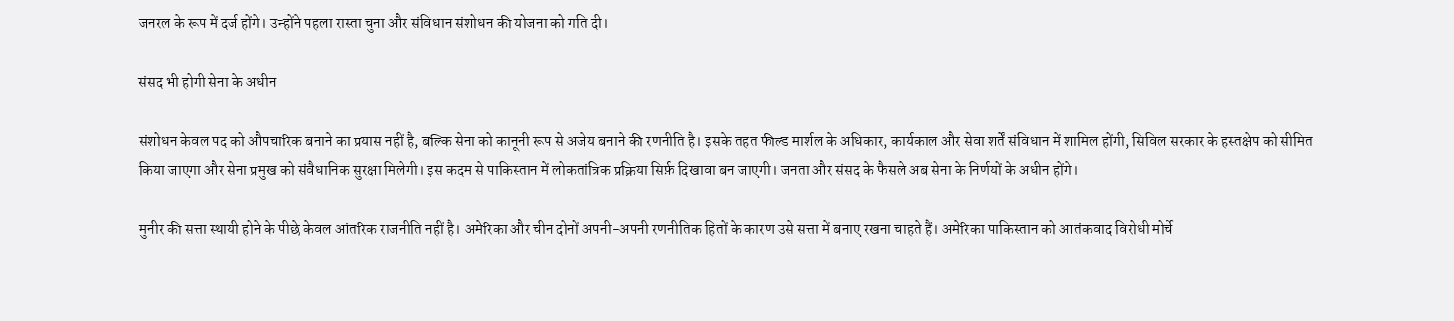जनरल के रूप में दर्ज होंगे। उन्होंने पहला रास्ता चुना और संविधान संशोधन की योजना को गति दी।

संसद भी होगी सेना के अधीन

संशोधन केवल पद को औपचारिक बनाने का प्रयास नहीं है, बल्कि सेना को कानूनी रूप से अजेय बनाने की रणनीति है। इसके तहत फील्ड मार्शल के अधिकार, कार्यकाल और सेवा शर्तें संविधान में शामिल होंगी, सिविल सरकार के हस्तक्षेप को सीमित किया जाएगा और सेना प्रमुख को संवैधानिक सुरक्षा मिलेगी। इस कदम से पाकिस्तान में लोकतांत्रिक प्रक्रिया सिर्फ़ दिखावा बन जाएगी। जनता और संसद के फैसले अब सेना के निर्णयों के अधीन होंगे।

मुनीर की सत्ता स्थायी होने के पीछे केवल आंतरिक राजनीति नहीं है। अमेरिका और चीन दोनों अपनी-अपनी रणनीतिक हितों के कारण उसे सत्ता में बनाए रखना चाहते हैं। अमेरिका पाकिस्तान को आतंकवाद विरोधी मोर्चे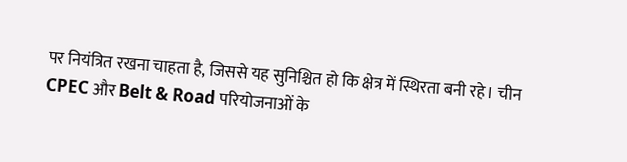पर नियंत्रित रखना चाहता है, जिससे यह सुनिश्चित हो कि क्षेत्र में स्थिरता बनी रहे। चीन CPEC और Belt & Road परियोजनाओं के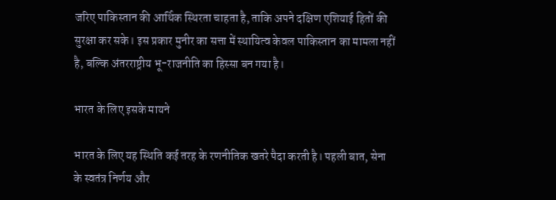जरिए पाकिस्तान की आर्थिक स्थिरता चाहता है, ताकि अपने दक्षिण एशियाई हितों की सुरक्षा कर सके। इस प्रकार मुनीर का सत्ता में स्थायित्व केवल पाकिस्तान का मामला नहीं है, बल्कि अंतरराष्ट्रीय भू-राजनीति का हिस्सा बन गया है।

भारत के लिए इसके मायने

भारत के लिए यह स्थिति कई तरह के रणनीतिक खतरे पैदा करती है। पहली बात, सेना के स्वतंत्र निर्णय और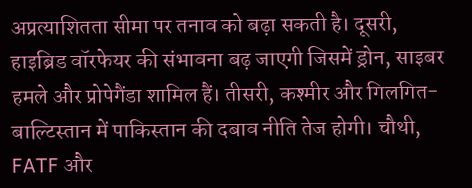अप्रत्याशितता सीमा पर तनाव को बढ़ा सकती है। दूसरी, हाइब्रिड वॉरफेयर की संभावना बढ़ जाएगी जिसमें ड्रोन, साइबर हमले और प्रोपेगैंडा शामिल हैं। तीसरी, कश्मीर और गिलगित-बाल्टिस्तान में पाकिस्तान की दबाव नीति तेज होगी। चौथी, FATF और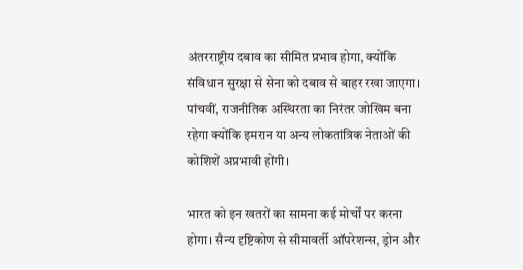अंतरराष्ट्रीय दबाव का सीमित प्रभाव होगा, क्योंकि संविधान सुरक्षा से सेना को दबाव से बाहर रखा जाएगा। पांचवीं, राजनीतिक अस्थिरता का निरंतर जोखिम बना रहेगा क्योंकि इमरान या अन्य लोकतांत्रिक नेताओं की कोशिशें अप्रभावी होंगी।

भारत को इन खतरों का सामना कई मोर्चों पर करना होगा। सैन्य दृष्टिकोण से सीमावर्ती ऑपरेशन्स, ड्रोन और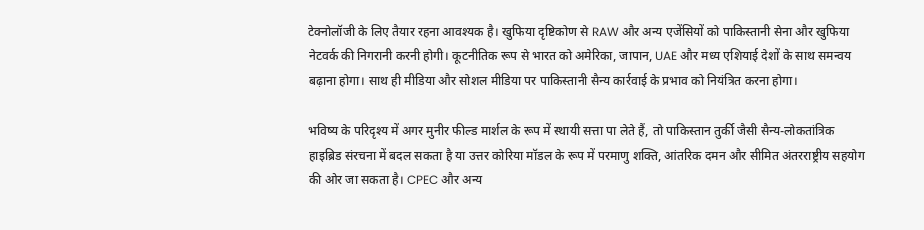टेक्नोलॉजी के लिए तैयार रहना आवश्यक है। खुफिया दृष्टिकोण से RAW और अन्य एजेंसियों को पाकिस्तानी सेना और खुफिया नेटवर्क की निगरानी करनी होगी। कूटनीतिक रूप से भारत को अमेरिका, जापान, UAE और मध्य एशियाई देशों के साथ समन्वय बढ़ाना होगा। साथ ही मीडिया और सोशल मीडिया पर पाकिस्तानी सैन्य कार्रवाई के प्रभाव को नियंत्रित करना होगा।

भविष्य के परिदृश्य में अगर मुनीर फील्ड मार्शल के रूप में स्थायी सत्ता पा लेते हैं, तो पाकिस्तान तुर्की जैसी सैन्य-लोकतांत्रिक हाइब्रिड संरचना में बदल सकता है या उत्तर कोरिया मॉडल के रूप में परमाणु शक्ति, आंतरिक दमन और सीमित अंतरराष्ट्रीय सहयोग की ओर जा सकता है। CPEC और अन्य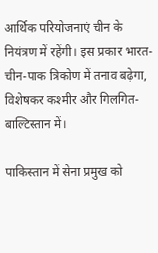आर्थिक परियोजनाएं चीन के नियंत्रण में रहेंगी। इस प्रकार भारत-चीन-पाक त्रिकोण में तनाव बढ़ेगा, विशेषकर कश्मीर और गिलगित-बाल्टिस्तान में।

पाकिस्तान में सेना प्रमुख को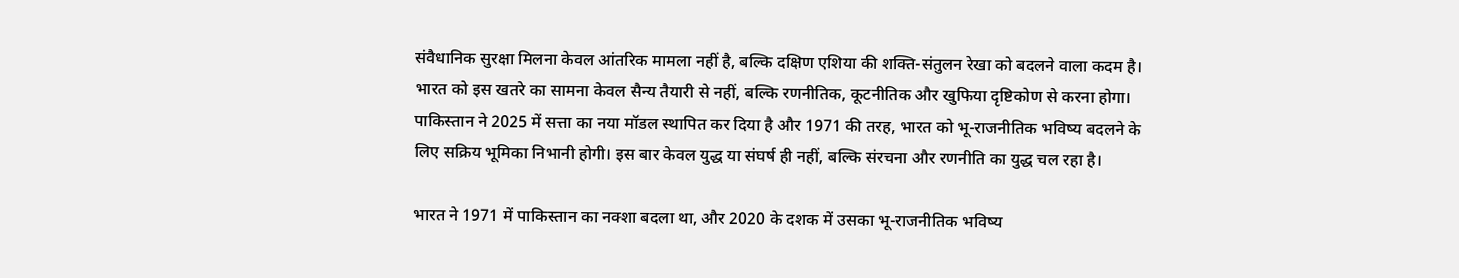संवैधानिक सुरक्षा मिलना केवल आंतरिक मामला नहीं है, बल्कि दक्षिण एशिया की शक्ति-संतुलन रेखा को बदलने वाला कदम है। भारत को इस खतरे का सामना केवल सैन्य तैयारी से नहीं, बल्कि रणनीतिक, कूटनीतिक और खुफिया दृष्टिकोण से करना होगा। पाकिस्तान ने 2025 में सत्ता का नया मॉडल स्थापित कर दिया है और 1971 की तरह, भारत को भू-राजनीतिक भविष्य बदलने के लिए सक्रिय भूमिका निभानी होगी। इस बार केवल युद्ध या संघर्ष ही नहीं, बल्कि संरचना और रणनीति का युद्ध चल रहा है।

भारत ने 1971 में पाकिस्तान का नक्शा बदला था, और 2020 के दशक में उसका भू-राजनीतिक भविष्य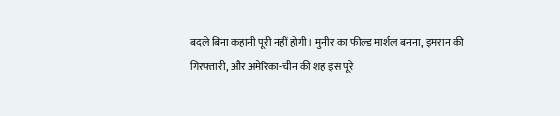बदले बिना कहानी पूरी नहीं होगी। मुनीर का फील्ड मार्शल बनना, इमरान की गिरफ्तारी, और अमेरिका-चीन की शह इस पूरे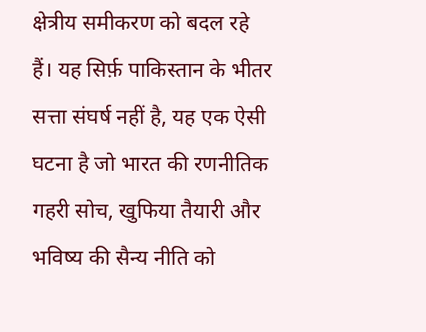क्षेत्रीय समीकरण को बदल रहे हैं। यह सिर्फ़ पाकिस्तान के भीतर सत्ता संघर्ष नहीं है, यह एक ऐसी घटना है जो भारत की रणनीतिक गहरी सोच, खुफिया तैयारी और भविष्य की सैन्य नीति को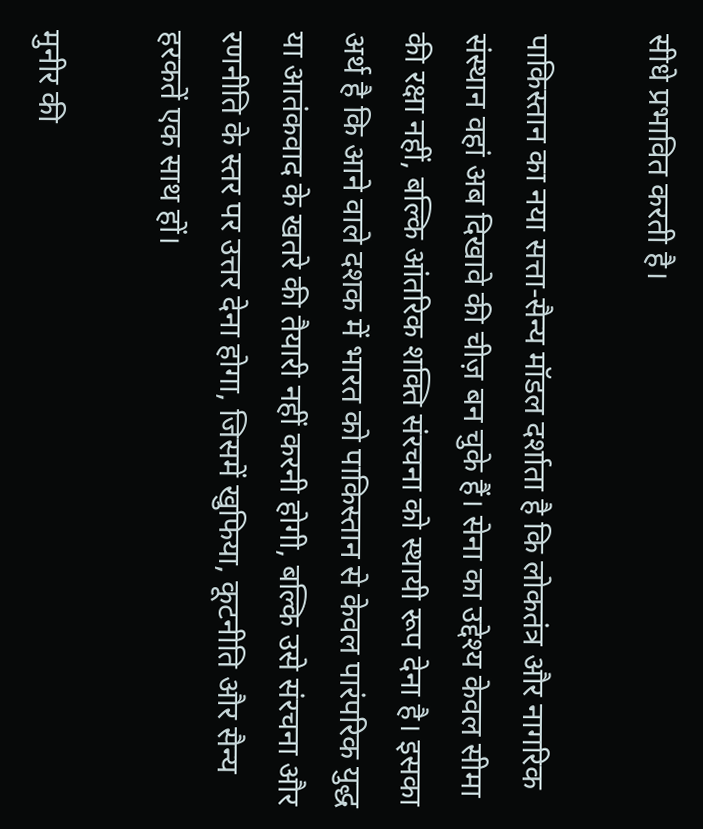सीधे प्रभावित करती है।

पाकिस्तान का नया सत्ता-सैन्य मॉडल दर्शाता है कि लोकतंत्र और नागरिक संस्थान वहां अब दिखावे की चीज़ बन चुके हैं। सेना का उद्देश्य केवल सीमा की रक्षा नहीं, बल्कि आंतरिक शक्ति संरचना को स्थायी रूप देना है। इसका अर्थ है कि आने वाले दशक में भारत को पाकिस्तान से केवल पारंपरिक युद्ध या आतंकवाद के खतरे की तैयारी नहीं करनी होगी, बल्कि उसे संरचना और रणनीति के स्तर पर उत्तर देना होगा, जिसमें खुफिया, कूटनीति और सैन्य हरकतें एक साथ हों।

मुनीर की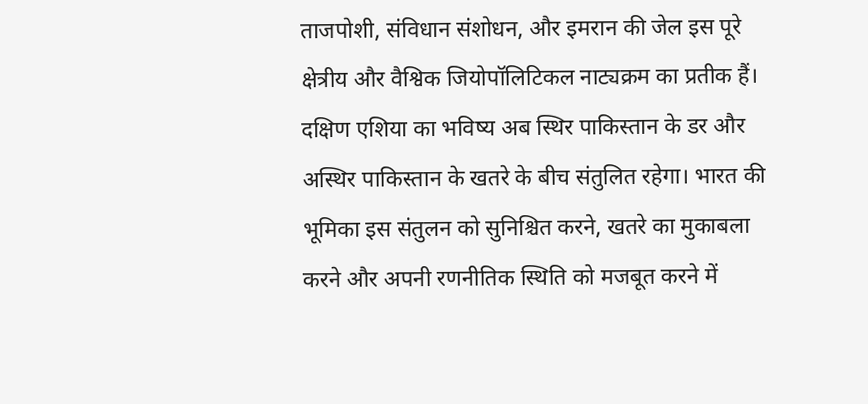ताजपोशी, संविधान संशोधन, और इमरान की जेल इस पूरे क्षेत्रीय और वैश्विक जियोपॉलिटिकल नाट्यक्रम का प्रतीक हैं। दक्षिण एशिया का भविष्य अब स्थिर पाकिस्तान के डर और अस्थिर पाकिस्तान के खतरे के बीच संतुलित रहेगा। भारत की भूमिका इस संतुलन को सुनिश्चित करने, खतरे का मुकाबला करने और अपनी रणनीतिक स्थिति को मजबूत करने में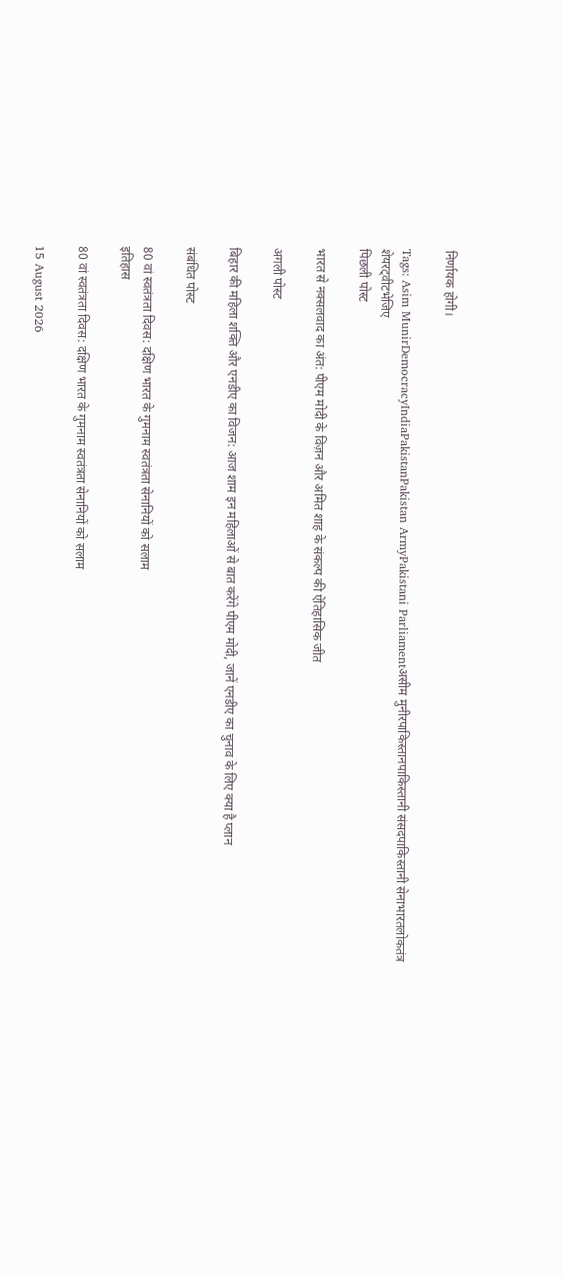निर्णायक होगी।

Tags: Asim MunirDemocracyIndiaPakistanPakistan ArmyPakistani Parliamentअसीम मुनीरपाकिस्तानपाकिस्तानी संसदपाकिस्तानी सेनाभारतलोकतंत्र
शेयरट्वीटभेजिए
पिछली पोस्ट

भारत से नक्सलवाद का अंत: पीएम मोदी के विज़न और अमित शाह के संकल्प की ऐतिहासिक जीत

अगली पोस्ट

बिहार की महिला शक्ति और एनडीए का विजन: आज शाम इन महिलाओं से बात करेंगे पीएम मोदी, जानें एनडीए का चुनाव के लिए क्या है प्लान

संबंधित पोस्ट

80 वां स्वतंत्रता दिवस: दक्षिण भारत के गुमनाम स्वतंत्रता सेनानियों को सलाम
इतिहास

80 वां स्वतंत्रता दिवस: दक्षिण भारत के गुमनाम स्वतंत्रता सेनानियों को सलाम

15 August 2026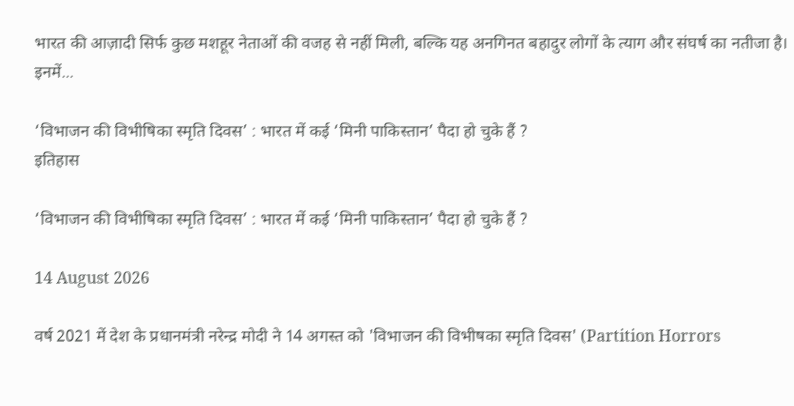भारत की आज़ादी सिर्फ कुछ मशहूर नेताओं की वजह से नहीं मिली, बल्कि यह अनगिनत बहादुर लोगों के त्याग और संघर्ष का नतीजा है। इनमें...

‘विभाजन की विभीषिका स्मृति दिवस’ : भारत में कई ‘मिनी पाकिस्तान’ पैदा हो चुके हैं ?
इतिहास

‘विभाजन की विभीषिका स्मृति दिवस’ : भारत में कई ‘मिनी पाकिस्तान’ पैदा हो चुके हैं ?

14 August 2026

वर्ष 2021 में देश के प्रधानमंत्री नरेन्द्र मोदी ने 14 अगस्त को 'विभाजन की विभीषका स्मृति दिवस' (Partition Horrors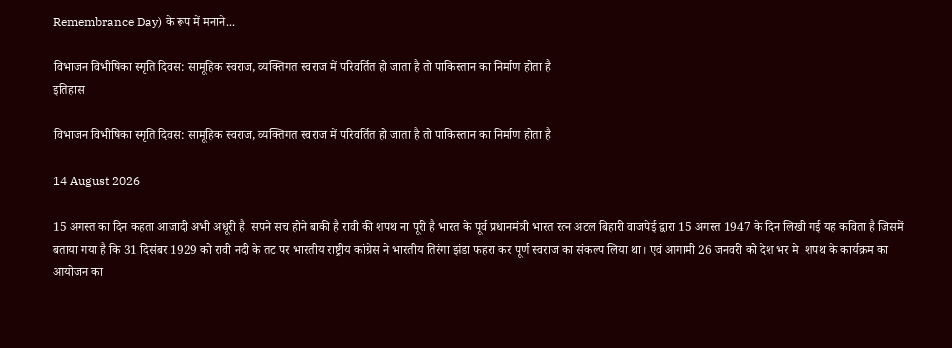Remembrance Day) के रूप में मनाने...

विभाजन विभीषिका स्मृति दिवस: सामूहिक स्वराज, व्यक्तिगत स्वराज में परिवर्तित हो जाता है तो पाकिस्तान का निर्माण होता है
इतिहास

विभाजन विभीषिका स्मृति दिवस: सामूहिक स्वराज, व्यक्तिगत स्वराज में परिवर्तित हो जाता है तो पाकिस्तान का निर्माण होता है

14 August 2026

15 अगस्त का दिन कहता आजादी अभी अधूरी है  सपने सच होने बाकी है रावी की शपथ ना पूरी है भारत के पूर्व प्रधानमंत्री भारत रत्न अटल बिहारी वाजपेई द्वारा 15 अगस्त 1947 के दिन लिखी गई यह कविता है जिसमें बताया गया है कि 31 दिसंबर 1929 को रावी नदी के तट पर भारतीय राष्ट्रीय कांग्रेस ने भारतीय तिरंगा झंडा फहरा कर पूर्ण स्वराज का संकल्प लिया था। एवं आगामी 26 जनवरी को देश भर मे  शपथ के कार्यक्रम का आयोजन का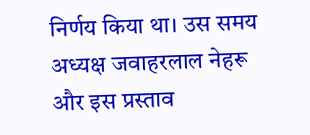निर्णय किया था। उस समय अध्यक्ष जवाहरलाल नेहरू और इस प्रस्ताव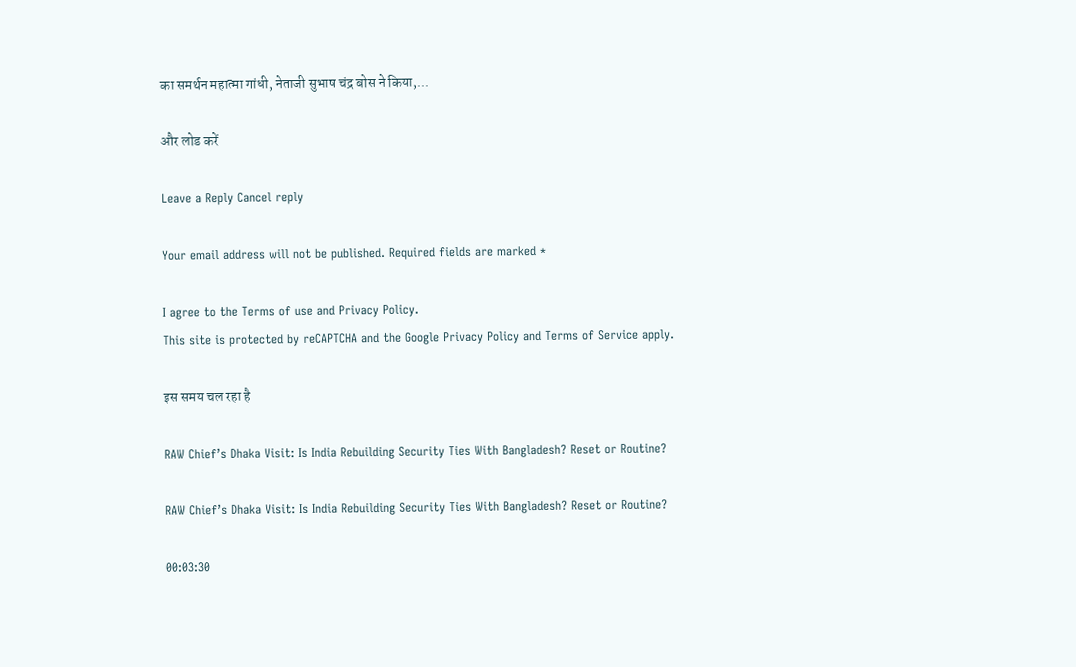का समर्थन महात्मा गांधी, नेताजी सुभाष चंद्र बोस ने किया,...

और लोड करें

Leave a Reply Cancel reply

Your email address will not be published. Required fields are marked *

I agree to the Terms of use and Privacy Policy.
This site is protected by reCAPTCHA and the Google Privacy Policy and Terms of Service apply.

इस समय चल रहा है

RAW Chief’s Dhaka Visit: Is India Rebuilding Security Ties With Bangladesh? Reset or Routine?

RAW Chief’s Dhaka Visit: Is India Rebuilding Security Ties With Bangladesh? Reset or Routine?

00:03:30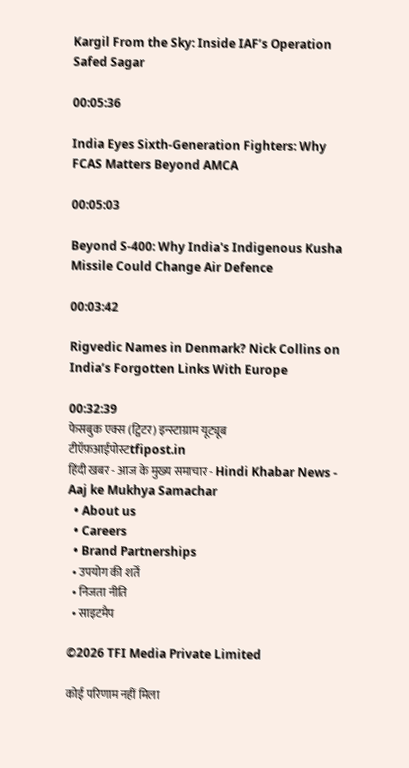Kargil From the Sky: Inside IAF’s Operation Safed Sagar

00:05:36

India Eyes Sixth-Generation Fighters: Why FCAS Matters Beyond AMCA

00:05:03

Beyond S-400: Why India's Indigenous Kusha Missile Could Change Air Defence

00:03:42

Rigvedic Names in Denmark? Nick Collins on India’s Forgotten Links With Europe

00:32:39
फेसबुक एक्स (ट्विटर) इन्स्टाग्राम यूट्यूब
टीऍफ़आईपोस्टtfipost.in
हिंदी खबर - आज के मुख्य समाचार - Hindi Khabar News - Aaj ke Mukhya Samachar
  • About us
  • Careers
  • Brand Partnerships
  • उपयोग की शर्तें
  • निजता नीति
  • साइटमैप

©2026 TFI Media Private Limited

कोई परिणाम नहीं मिला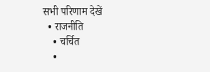सभी परिणाम देखें
  • राजनीति
    • चर्चित
    •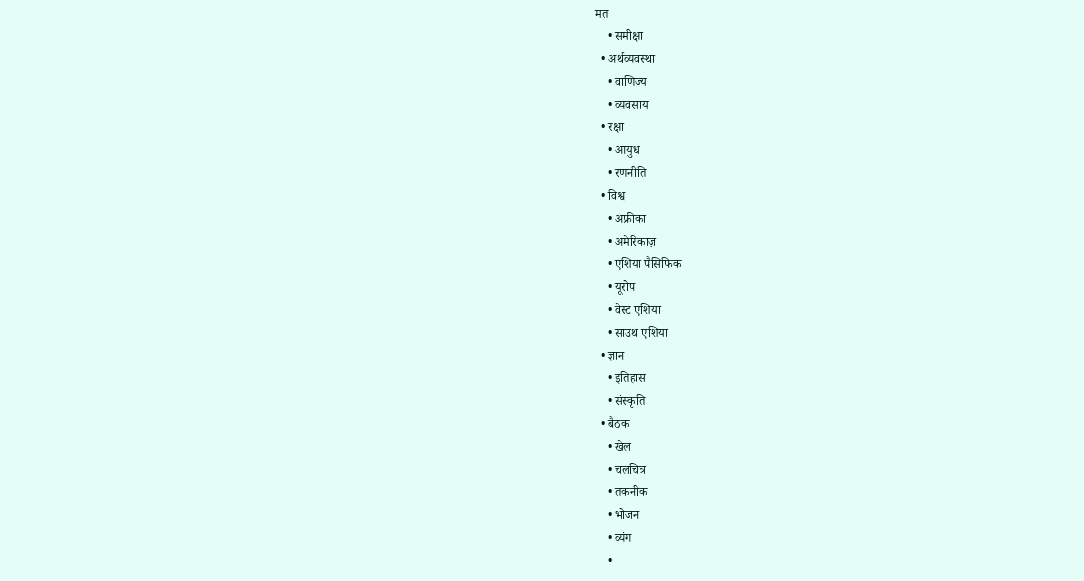मत
    • समीक्षा
  • अर्थव्यवस्था
    • वाणिज्य
    • व्यवसाय
  • रक्षा
    • आयुध
    • रणनीति
  • विश्व
    • अफ्रीका
    • अमेरिकाज़
    • एशिया पैसिफिक
    • यूरोप
    • वेस्ट एशिया
    • साउथ एशिया
  • ज्ञान
    • इतिहास
    • संस्कृति
  • बैठक
    • खेल
    • चलचित्र
    • तकनीक
    • भोजन
    • व्यंग
    •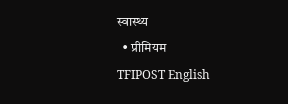स्वास्थ्य
  • प्रीमियम
TFIPOST English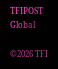TFIPOST Global

©2026 TFI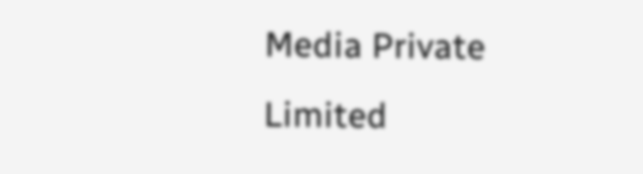Media Private Limited